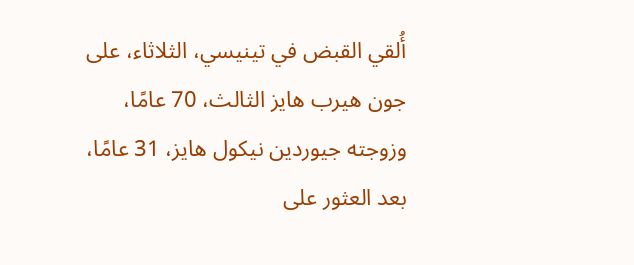أُلقي القبض في تينيسي، الثلاثاء، على جون هيرب هايز الثالث، 70 عامًا، وزوجته جيوردين نيكول هايز، 31 عامًا، بعد العثور على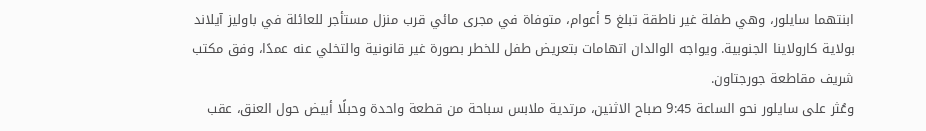ابنتهما سايلور، وهي طفلة غير ناطقة تبلغ 5 أعوام، متوفاة في مجرى مائي قرب منزل مستأجر للعائلة في باوليز آيلاند بولاية كارولاينا الجنوبية. ويواجه الوالدان اتهامات بتعريض طفل للخطر بصورة غير قانونية والتخلي عنه عمدًا، وفق مكتب شريف مقاطعة جورجتاون.
وعُثر على سايلور نحو الساعة 9:45 صباح الاثنين، مرتدية ملابس سباحة من قطعة واحدة وحبلًا أبيض حول العنق، عقب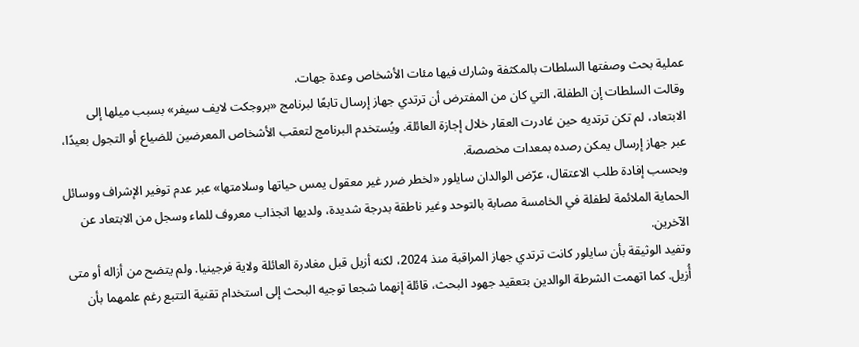عملية بحث وصفتها السلطات بالمكثفة وشارك فيها مئات الأشخاص وعدة جهات.
وقالت السلطات إن الطفلة، التي كان من المفترض أن ترتدي جهاز إرسال تابعًا لبرنامج «بروجكت لايف سيفر» بسبب ميلها إلى الابتعاد، لم تكن ترتديه حين غادرت العقار خلال إجازة العائلة. ويُستخدم البرنامج لتعقب الأشخاص المعرضين للضياع أو التجول بعيدًا، عبر جهاز إرسال يمكن رصده بمعدات مخصصة.
وبحسب إفادة طلب الاعتقال، عرّض الوالدان سايلور «لخطر ضرر غير معقول يمس حياتها وسلامتها» عبر عدم توفير الإشراف ووسائل الحماية الملائمة لطفلة في الخامسة مصابة بالتوحد وغير ناطقة بدرجة شديدة، ولديها انجذاب معروف للماء وسجل من الابتعاد عن الآخرين.
وتفيد الوثيقة بأن سايلور كانت ترتدي جهاز المراقبة منذ 2024، لكنه أزيل قبل مغادرة العائلة ولاية فرجينيا. ولم يتضح من أزاله أو متى أُزيل. كما اتهمت الشرطة الوالدين بتعقيد جهود البحث، قائلة إنهما شجعا توجيه البحث إلى استخدام تقنية التتبع رغم علمهما بأن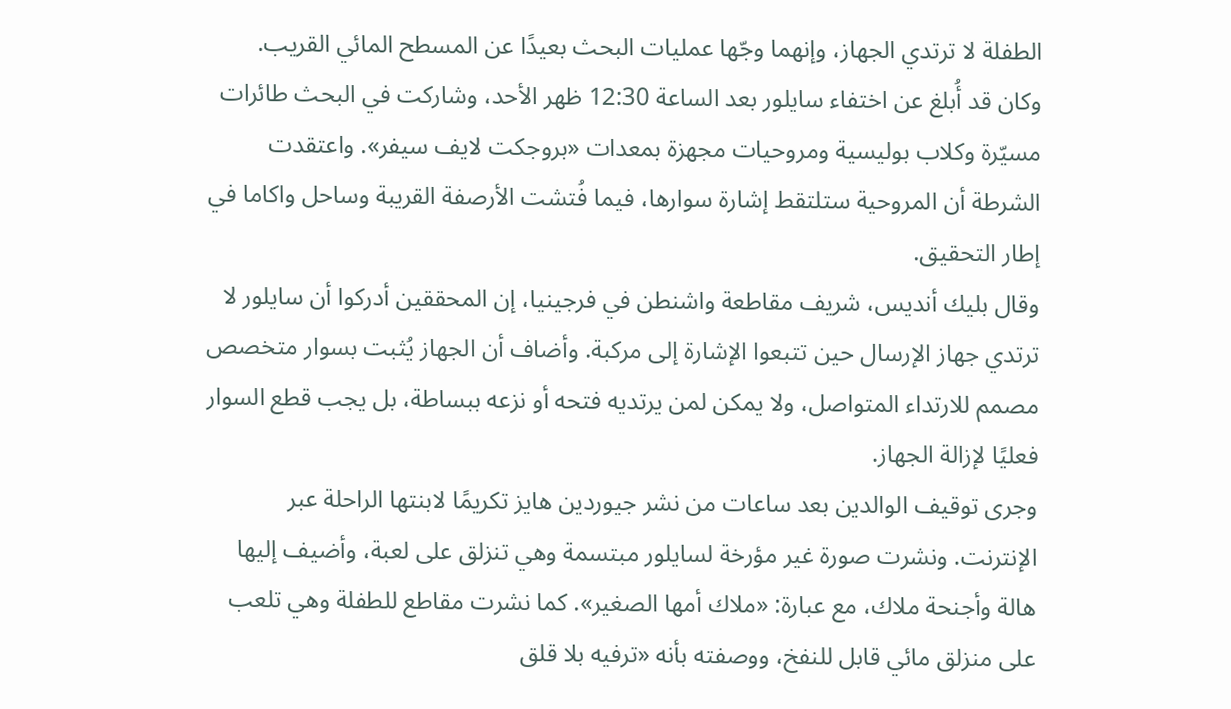الطفلة لا ترتدي الجهاز، وإنهما وجّها عمليات البحث بعيدًا عن المسطح المائي القريب.
وكان قد أُبلغ عن اختفاء سايلور بعد الساعة 12:30 ظهر الأحد، وشاركت في البحث طائرات مسيّرة وكلاب بوليسية ومروحيات مجهزة بمعدات «بروجكت لايف سيفر». واعتقدت الشرطة أن المروحية ستلتقط إشارة سوارها، فيما فُتشت الأرصفة القريبة وساحل واكاما في إطار التحقيق.
وقال بليك أنديس، شريف مقاطعة واشنطن في فرجينيا، إن المحققين أدركوا أن سايلور لا ترتدي جهاز الإرسال حين تتبعوا الإشارة إلى مركبة. وأضاف أن الجهاز يُثبت بسوار متخصص مصمم للارتداء المتواصل، ولا يمكن لمن يرتديه فتحه أو نزعه ببساطة، بل يجب قطع السوار فعليًا لإزالة الجهاز.
وجرى توقيف الوالدين بعد ساعات من نشر جيوردين هايز تكريمًا لابنتها الراحلة عبر الإنترنت. ونشرت صورة غير مؤرخة لسايلور مبتسمة وهي تنزلق على لعبة، وأضيف إليها هالة وأجنحة ملاك، مع عبارة: «ملاك أمها الصغير». كما نشرت مقاطع للطفلة وهي تلعب على منزلق مائي قابل للنفخ، ووصفته بأنه «ترفيه بلا قلق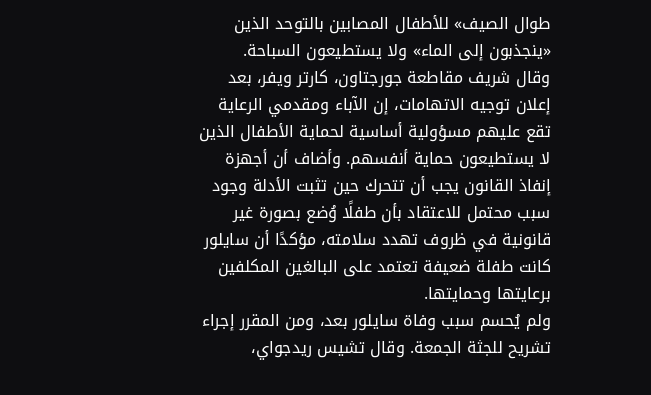طوال الصيف» للأطفال المصابين بالتوحد الذين «ينجذبون إلى الماء» ولا يستطيعون السباحة.
وقال شريف مقاطعة جورجتاون، كارتر ويفر، بعد إعلان توجيه الاتهامات، إن الآباء ومقدمي الرعاية تقع عليهم مسؤولية أساسية لحماية الأطفال الذين لا يستطيعون حماية أنفسهم. وأضاف أن أجهزة إنفاذ القانون يجب أن تتحرك حين تثبت الأدلة وجود سبب محتمل للاعتقاد بأن طفلًا وُضع بصورة غير قانونية في ظروف تهدد سلامته، مؤكدًا أن سايلور كانت طفلة ضعيفة تعتمد على البالغين المكلفين برعايتها وحمايتها.
ولم يُحسم سبب وفاة سايلور بعد، ومن المقرر إجراء تشريح للجثة الجمعة. وقال تشيس ريدجواي،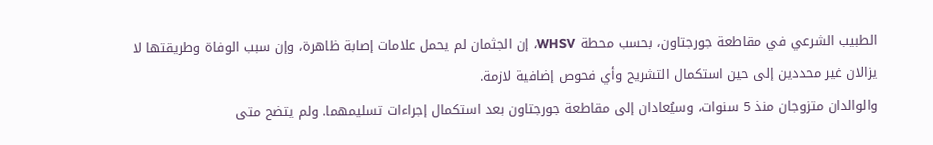الطبيب الشرعي في مقاطعة جورجتاون، بحسب محطة WHSV، إن الجثمان لم يحمل علامات إصابة ظاهرة، وإن سبب الوفاة وطريقتها لا يزالان غير محددين إلى حين استكمال التشريح وأي فحوص إضافية لازمة.
والوالدان متزوجان منذ 5 سنوات، وسيُعادان إلى مقاطعة جورجتاون بعد استكمال إجراءات تسليمهما. ولم يتضح متى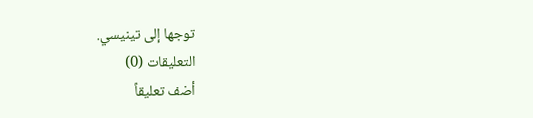توجها إلى تينيسي.
التعليقات (0)
أضف تعليقاً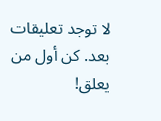لا توجد تعليقات بعد. كن أول من يعلق!